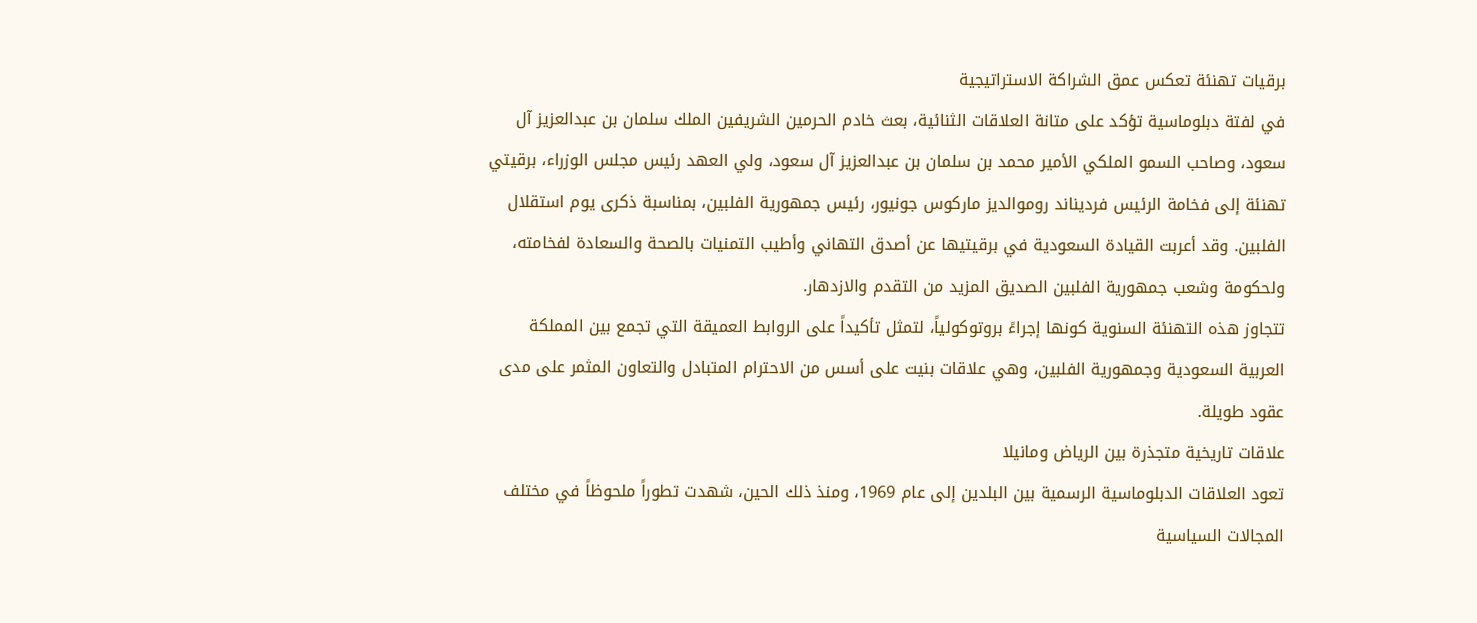برقيات تهنئة تعكس عمق الشراكة الاستراتيجية
في لفتة دبلوماسية تؤكد على متانة العلاقات الثنائية، بعث خادم الحرمين الشريفين الملك سلمان بن عبدالعزيز آل سعود، وصاحب السمو الملكي الأمير محمد بن سلمان بن عبدالعزيز آل سعود، ولي العهد رئيس مجلس الوزراء، برقيتي تهنئة إلى فخامة الرئيس فرديناند روموالديز ماركوس جونيور، رئيس جمهورية الفلبين، بمناسبة ذكرى يوم استقلال الفلبين. وقد أعربت القيادة السعودية في برقيتيها عن أصدق التهاني وأطيب التمنيات بالصحة والسعادة لفخامته، ولحكومة وشعب جمهورية الفلبين الصديق المزيد من التقدم والازدهار.
تتجاوز هذه التهنئة السنوية كونها إجراءً بروتوكولياً، لتمثل تأكيداً على الروابط العميقة التي تجمع بين المملكة العربية السعودية وجمهورية الفلبين، وهي علاقات بنيت على أسس من الاحترام المتبادل والتعاون المثمر على مدى عقود طويلة.
علاقات تاريخية متجذرة بين الرياض ومانيلا
تعود العلاقات الدبلوماسية الرسمية بين البلدين إلى عام 1969، ومنذ ذلك الحين، شهدت تطوراً ملحوظاً في مختلف المجالات السياسية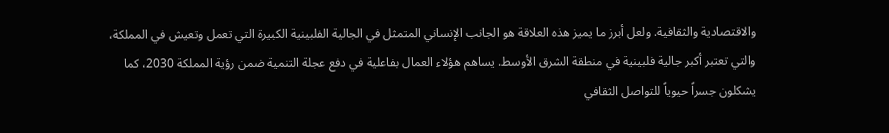والاقتصادية والثقافية. ولعل أبرز ما يميز هذه العلاقة هو الجانب الإنساني المتمثل في الجالية الفلبينية الكبيرة التي تعمل وتعيش في المملكة، والتي تعتبر أكبر جالية فلبينية في منطقة الشرق الأوسط. يساهم هؤلاء العمال بفاعلية في دفع عجلة التنمية ضمن رؤية المملكة 2030، كما يشكلون جسراً حيوياً للتواصل الثقافي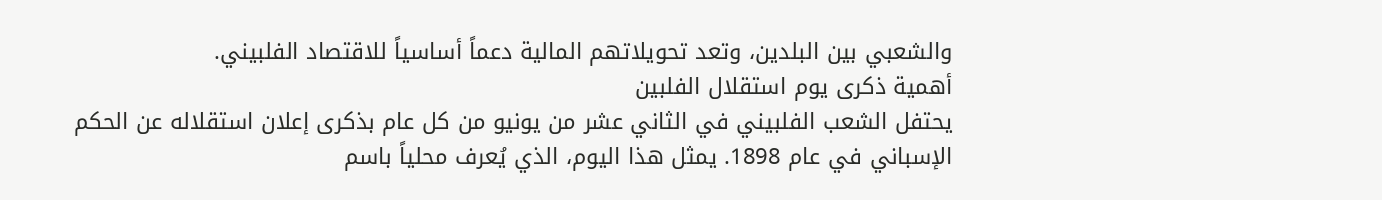والشعبي بين البلدين، وتعد تحويلاتهم المالية دعماً أساسياً للاقتصاد الفلبيني.
أهمية ذكرى يوم استقلال الفلبين
يحتفل الشعب الفلبيني في الثاني عشر من يونيو من كل عام بذكرى إعلان استقلاله عن الحكم الإسباني في عام 1898. يمثل هذا اليوم، الذي يُعرف محلياً باسم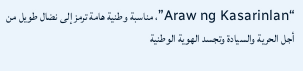“Araw ng Kasarinlan”، مناسبة وطنية هامة ترمز إلى نضال طويل من أجل الحرية والسيادة وتجسد الهوية الوطنية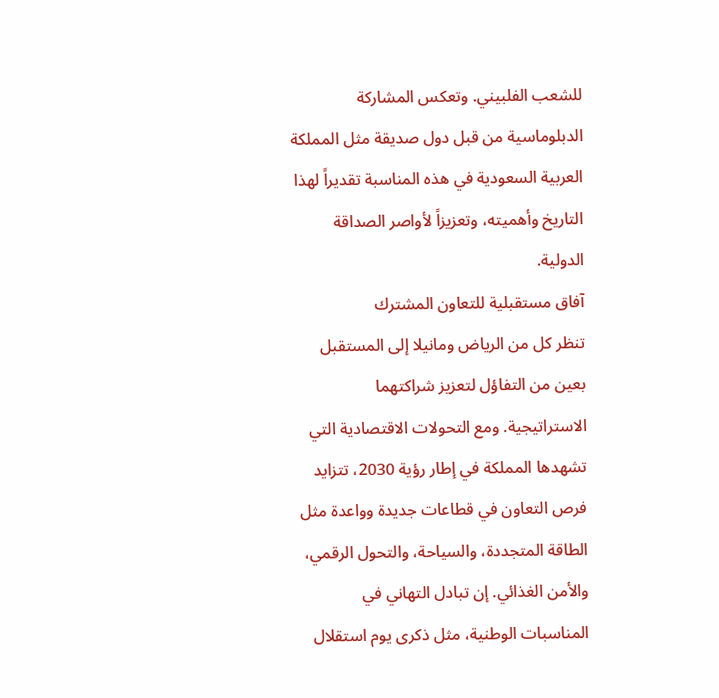للشعب الفلبيني. وتعكس المشاركة الدبلوماسية من قبل دول صديقة مثل المملكة العربية السعودية في هذه المناسبة تقديراً لهذا التاريخ وأهميته، وتعزيزاً لأواصر الصداقة الدولية.
آفاق مستقبلية للتعاون المشترك
تنظر كل من الرياض ومانيلا إلى المستقبل بعين من التفاؤل لتعزيز شراكتهما الاستراتيجية. ومع التحولات الاقتصادية التي تشهدها المملكة في إطار رؤية 2030، تتزايد فرص التعاون في قطاعات جديدة وواعدة مثل الطاقة المتجددة، والسياحة، والتحول الرقمي، والأمن الغذائي. إن تبادل التهاني في المناسبات الوطنية، مثل ذكرى يوم استقلال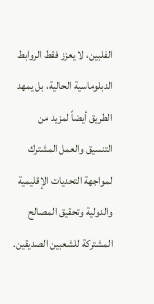الفلبين، لا يعزز فقط الروابط الدبلوماسية الحالية، بل يمهد الطريق أيضاً لمزيد من التنسيق والعمل المشترك لمواجهة التحديات الإقليمية والدولية وتحقيق المصالح المشتركة للشعبين الصديقين.